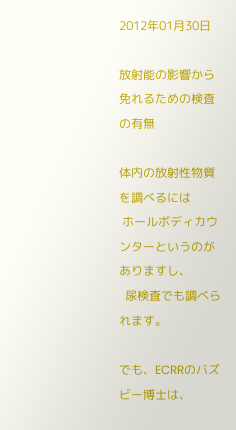2012年01月30日

放射能の影響から免れるための検査の有無

体内の放射性物質を調べるには
 ホールボディカウンターというのがありますし、
  尿検査でも調べられます。

でも、ECRRのバズビー博士は、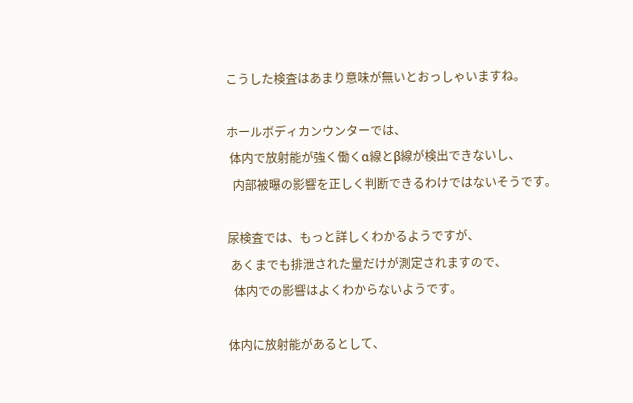こうした検査はあまり意味が無いとおっしゃいますね。

ホールボディカンウンターでは、
 体内で放射能が強く働くα線とβ線が検出できないし、
  内部被曝の影響を正しく判断できるわけではないそうです。

尿検査では、もっと詳しくわかるようですが、
 あくまでも排泄された量だけが測定されますので、
  体内での影響はよくわからないようです。

体内に放射能があるとして、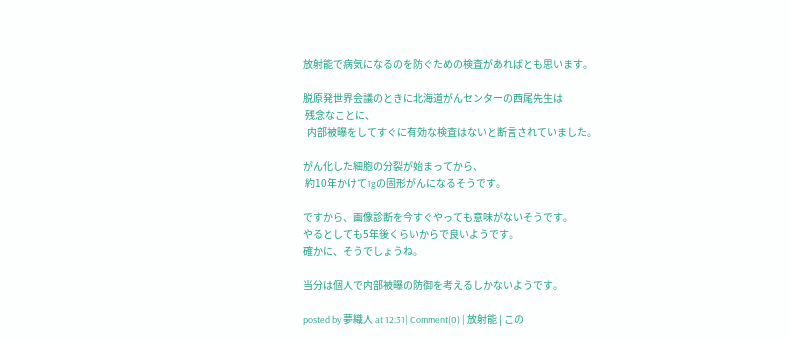放射能で病気になるのを防ぐための検査があればとも思います。

脱原発世界会議のときに北海道がんセンターの西尾先生は
 残念なことに、
  内部被曝をしてすぐに有効な検査はないと断言されていました。

がん化した細胞の分裂が始まってから、
 約10年かけて1gの固形がんになるそうです。

ですから、画像診断を今すぐやっても意味がないそうです。
やるとしても5年後くらいからで良いようです。
確かに、そうでしょうね。

当分は個人で内部被曝の防御を考えるしかないようです。

posted by 夢織人 at 12:31| Comment(0) | 放射能 | この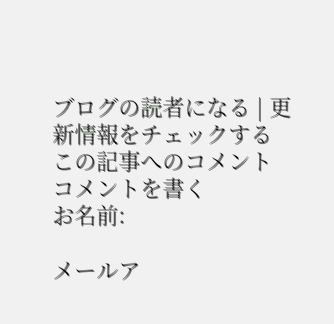ブログの読者になる | 更新情報をチェックする
この記事へのコメント
コメントを書く
お名前:

メールア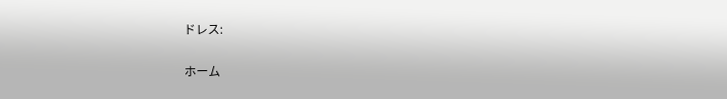ドレス:

ホーム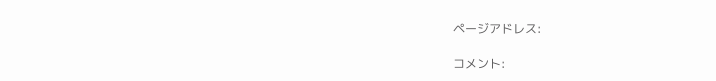ページアドレス:

コメント: